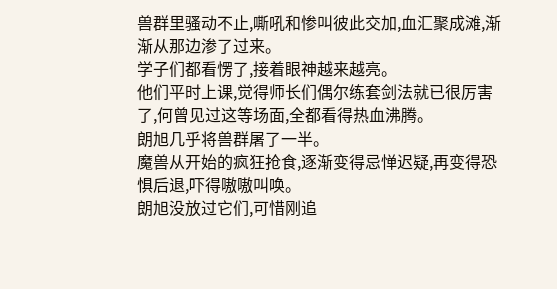兽群里骚动不止,嘶吼和惨叫彼此交加,血汇聚成滩,渐渐从那边渗了过来。
学子们都看愣了,接着眼神越来越亮。
他们平时上课,觉得师长们偶尔练套剑法就已很厉害了,何曾见过这等场面,全都看得热血沸腾。
朗旭几乎将兽群屠了一半。
魔兽从开始的疯狂抢食,逐渐变得忌惮迟疑,再变得恐惧后退,吓得嗷嗷叫唤。
朗旭没放过它们,可惜刚追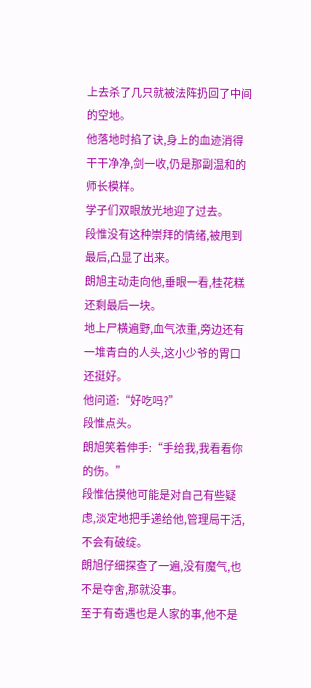上去杀了几只就被法阵扔回了中间的空地。
他落地时掐了诀,身上的血迹消得干干净净,剑一收,仍是那副温和的师长模样。
学子们双眼放光地迎了过去。
段惟没有这种崇拜的情绪,被甩到最后,凸显了出来。
朗旭主动走向他,垂眼一看,桂花糕还剩最后一块。
地上尸横遍野,血气浓重,旁边还有一堆青白的人头,这小少爷的胃口还挺好。
他问道:“好吃吗?”
段惟点头。
朗旭笑着伸手:“手给我,我看看你的伤。”
段惟估摸他可能是对自己有些疑虑,淡定地把手递给他,管理局干活,不会有破绽。
朗旭仔细探查了一遍,没有魔气,也不是夺舍,那就没事。
至于有奇遇也是人家的事,他不是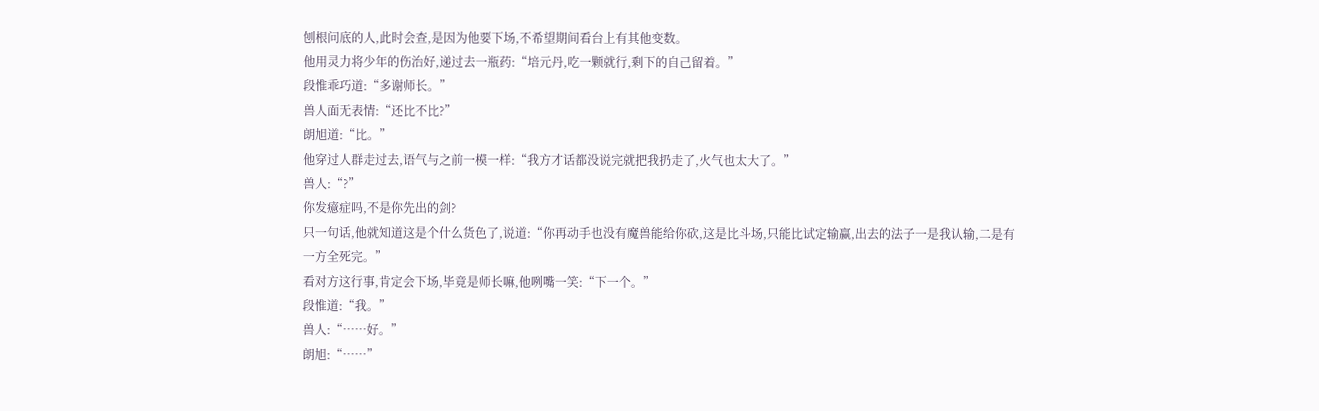刨根问底的人,此时会查,是因为他要下场,不希望期间看台上有其他变数。
他用灵力将少年的伤治好,递过去一瓶药:“培元丹,吃一颗就行,剩下的自己留着。”
段惟乖巧道:“多谢师长。”
兽人面无表情:“还比不比?”
朗旭道:“比。”
他穿过人群走过去,语气与之前一模一样:“我方才话都没说完就把我扔走了,火气也太大了。”
兽人:“?”
你发癔症吗,不是你先出的剑?
只一句话,他就知道这是个什么货色了,说道:“你再动手也没有魔兽能给你砍,这是比斗场,只能比试定输赢,出去的法子一是我认输,二是有一方全死完。”
看对方这行事,肯定会下场,毕竟是师长嘛,他咧嘴一笑:“下一个。”
段惟道:“我。”
兽人:“……好。”
朗旭:“……”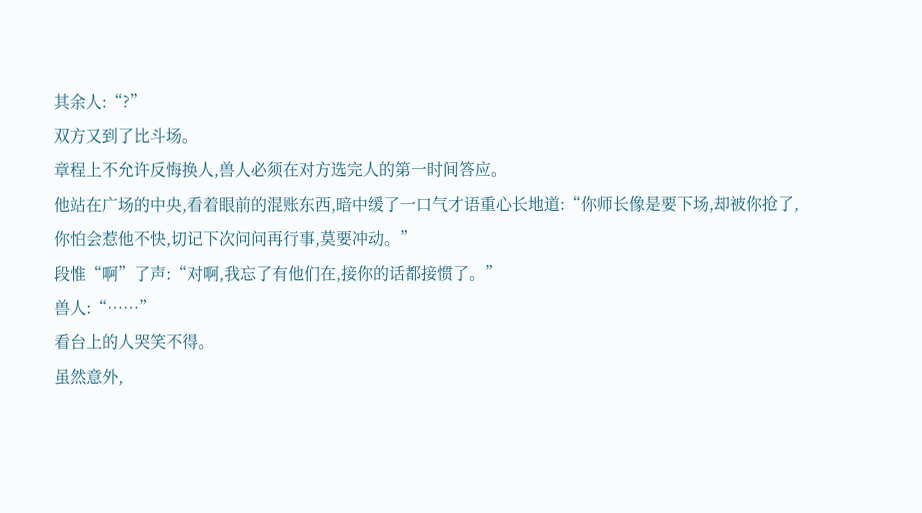其余人:“?”
双方又到了比斗场。
章程上不允许反悔换人,兽人必须在对方选完人的第一时间答应。
他站在广场的中央,看着眼前的混账东西,暗中缓了一口气才语重心长地道:“你师长像是要下场,却被你抢了,你怕会惹他不快,切记下次问问再行事,莫要冲动。”
段惟“啊”了声:“对啊,我忘了有他们在,接你的话都接惯了。”
兽人:“……”
看台上的人哭笑不得。
虽然意外,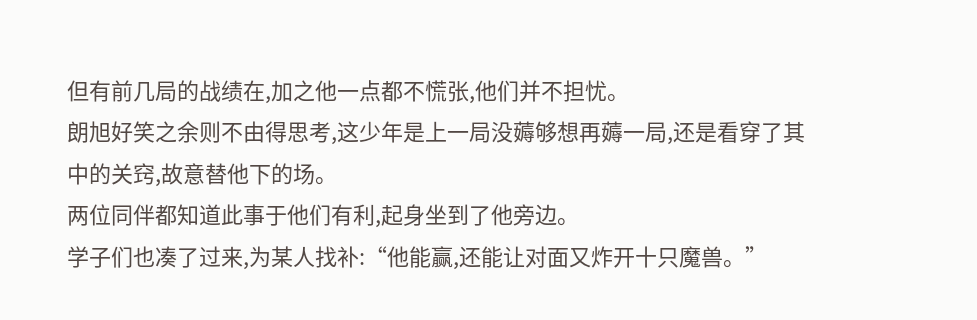但有前几局的战绩在,加之他一点都不慌张,他们并不担忧。
朗旭好笑之余则不由得思考,这少年是上一局没薅够想再薅一局,还是看穿了其中的关窍,故意替他下的场。
两位同伴都知道此事于他们有利,起身坐到了他旁边。
学子们也凑了过来,为某人找补:“他能赢,还能让对面又炸开十只魔兽。”